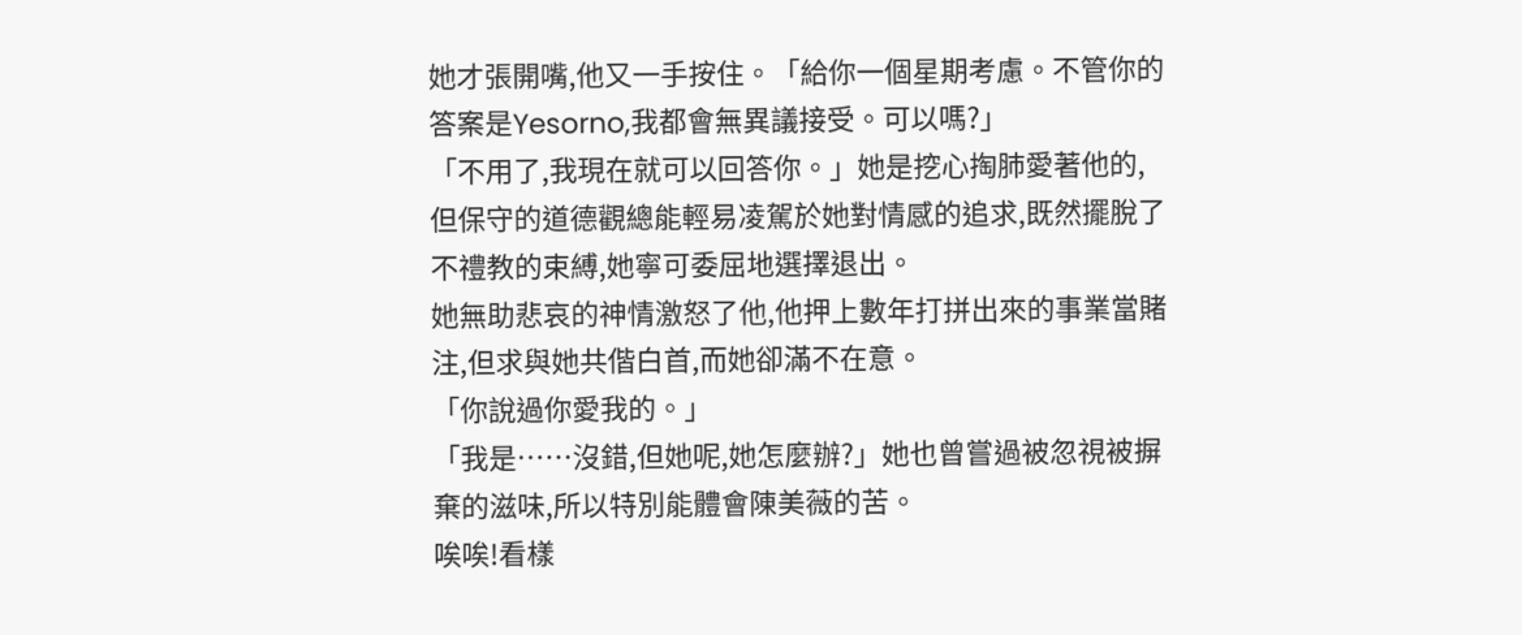她才張開嘴,他又一手按住。「給你一個星期考慮。不管你的答案是Yesorno,我都會無異議接受。可以嗎?」
「不用了,我現在就可以回答你。」她是挖心掏肺愛著他的,但保守的道德觀總能輕易凌駕於她對情感的追求,既然擺脫了不禮教的束縛,她寧可委屈地選擇退出。
她無助悲哀的神情激怒了他,他押上數年打拼出來的事業當賭注,但求與她共偕白首,而她卻滿不在意。
「你說過你愛我的。」
「我是……沒錯,但她呢,她怎麼辦?」她也曾嘗過被忽視被摒棄的滋味,所以特別能體會陳美薇的苦。
唉唉!看樣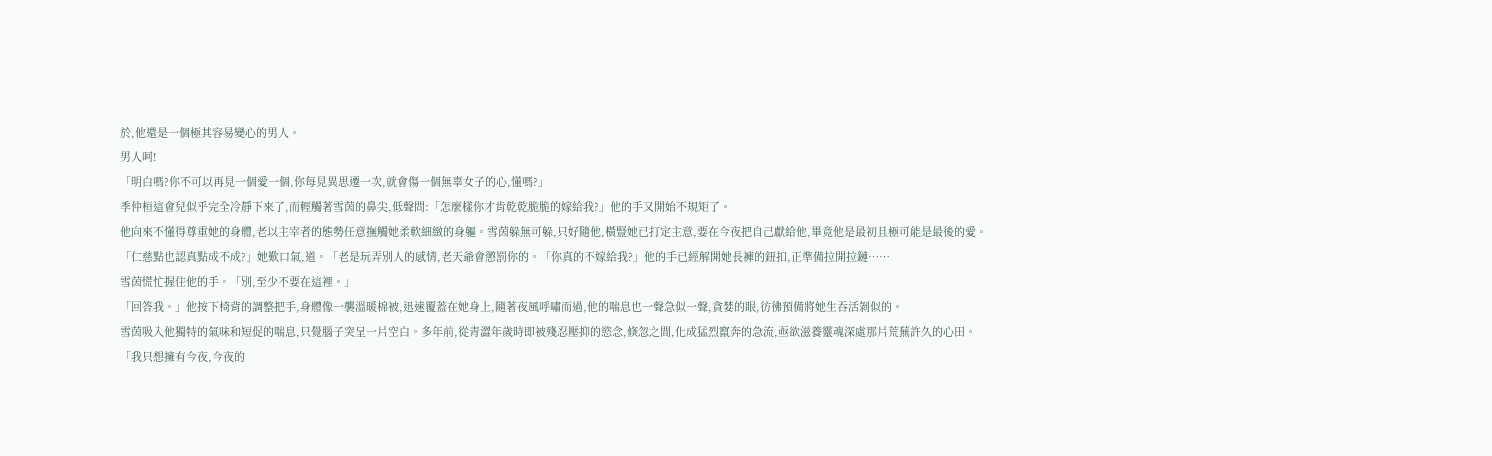於,他還是一個極其容易變心的男人。
男人呵!
「明白嗎?你不可以再見一個愛一個,你每見異思遷一次,就會傷一個無辜女子的心,懂嗎?」
季仲桓這會兒似乎完全冷靜下來了,而輕觸著雪茵的鼻尖,低聲問:「怎麼樣你才肯乾乾脆脆的嫁給我?」他的手又開始不規矩了。
他向來不懂得尊重她的身體,老以主宰者的態勢任意撫觸她柔軟細緻的身軀。雪茵躲無可躲,只好隨他,橫豎她已打定主意,要在今夜把自己獻給他,畢竟他是最初且極可能是最後的愛。
「仁慈點也認真點成不成?」她歎口氣,道。「老是玩弄別人的感情,老天爺會懲罰你的。「你真的不嫁給我?」他的手已經解開她長褲的鈕扣,正準備拉開拉鏈……
雪茵慌忙握住他的手。「別,至少不要在這裡。」
「回答我。」他按下椅背的調整把手,身體像一襲溫暖棉被,迅速覆蓋在她身上,隨著夜風呼嘯而過,他的喘息也一聲急似一聲,貪婪的眼,彷彿預備將她生吞活剝似的。
雪茵吸入他獨特的氣味和短促的喘息,只覺腦子突呈一片空白。多年前,從青澀年歲時即被殘忍壓抑的慾念,倏忽之間,化成猛烈竄奔的急流,亟欲滋養靈魂深處那片荒蕪許久的心田。
「我只想擁有今夜,今夜的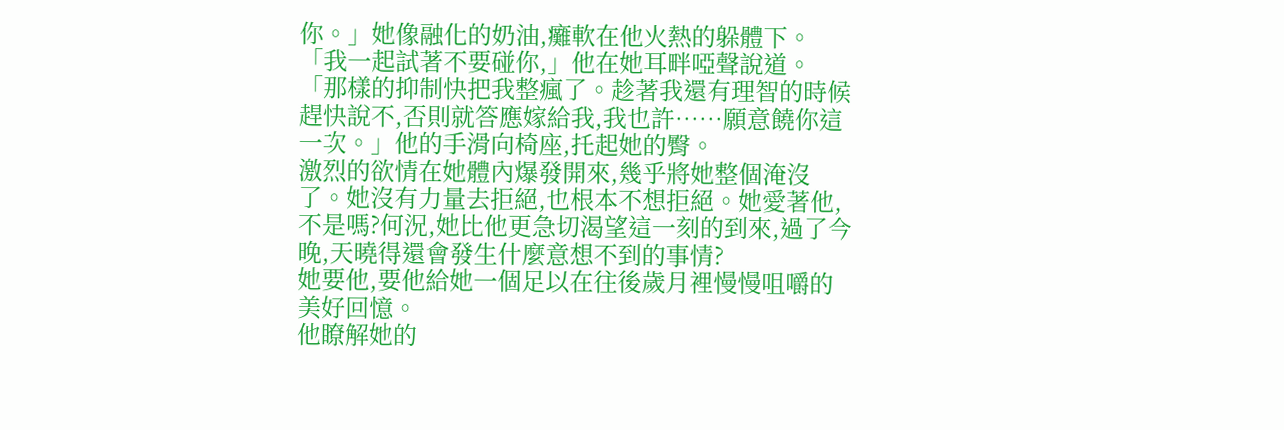你。」她像融化的奶油,癱軟在他火熱的躲體下。「我一起試著不要碰你,」他在她耳畔啞聲說道。
「那樣的抑制快把我整瘋了。趁著我還有理智的時候趕快說不,否則就答應嫁給我,我也許……願意饒你這一次。」他的手滑向椅座,托起她的臀。
激烈的欲情在她體內爆發開來,幾乎將她整個淹沒了。她沒有力量去拒絕,也根本不想拒絕。她愛著他,不是嗎?何況,她比他更急切渴望這一刻的到來,過了今晚,天曉得還會發生什麼意想不到的事情?
她要他,要他給她一個足以在往後歲月裡慢慢咀嚼的美好回憶。
他瞭解她的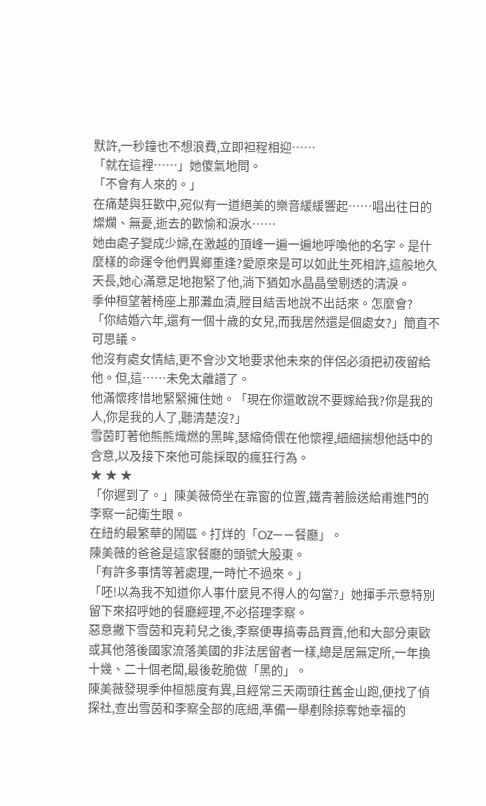默許,一秒鐘也不想浪費,立即袒程相迎……
「就在這裡……」她傻氣地問。
「不會有人來的。」
在痛楚與狂歡中,宛似有一道絕美的樂音緩緩響起……唱出往日的燦爛、無憂,逝去的歡愉和淚水……
她由處子變成少婦,在激越的頂峰一遍一遍地呼喚他的名字。是什麼樣的命運令他們異鄉重逢?愛原來是可以如此生死相許,這般地久天長,她心滿意足地抱緊了他,淌下猶如水晶晶瑩剔透的清淚。
季仲桓望著椅座上那灘血漬,膛目結舌地說不出話來。怎麼會?
「你結婚六年,還有一個十歲的女兒,而我居然還是個處女?」簡直不可思議。
他沒有處女情結,更不會沙文地要求他未來的伴侶必須把初夜留給他。但,這……未免太離譜了。
他滿懷疼惜地緊緊擁住她。「現在你還敢說不要嫁給我?你是我的人,你是我的人了,聽清楚沒?」
雪茵盯著他熊熊熾燃的黑眸,瑟縮倚偎在他懷裡,細細揣想他話中的含意,以及接下來他可能採取的瘋狂行為。
★ ★ ★
「你遲到了。」陳美薇倚坐在靠窗的位置,鐵青著臉送給甫進門的李察一記衛生眼。
在紐約最繁華的鬧區。打烊的「OZ——餐廳」。
陳美薇的爸爸是這家餐廳的頭號大股東。
「有許多事情等著處理,一時忙不過來。」
「呸!以為我不知道你人事什麼見不得人的勾當?」她揮手示意特別留下來招呼她的餐廳經理,不必搭理李察。
惡意撇下雪茵和克莉兒之後,李察便專搞毒品買賣,他和大部分東歐或其他落後國家流落美國的非法居留者一樣,總是居無定所,一年換十幾、二十個老闆,最後乾脆做「黑的」。
陳美薇發現季仲桓態度有異,且經常三天兩頭往舊金山跑,便找了偵探社,查出雪茵和李察全部的底細,準備一舉剷除掠奪她幸福的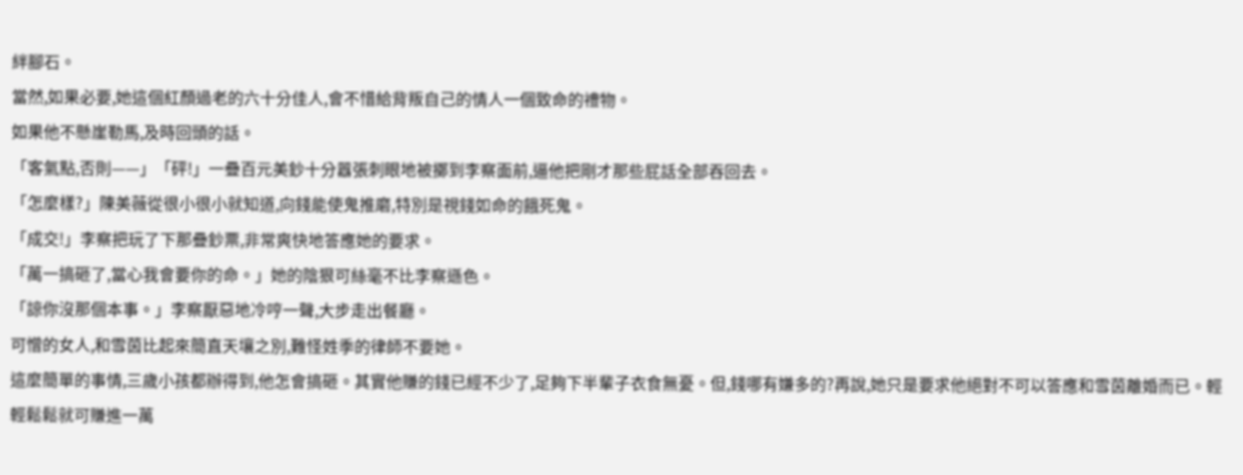絆腳石。
當然,如果必要,她這個紅顏過老的六十分佳人,會不惜給背叛自己的情人一個致命的禮物。
如果他不懸崖勒馬,及時回頭的話。
「客氣點,否則——」「砰!」一疊百元美鈔十分囂張刺眼地被擲到李察面前,逼他把剛才那些屁話全部吞回去。
「怎麼樣?」陳美薇從很小很小就知道,向錢能使鬼推磨,特別是視錢如命的餓死鬼。
「成交!」李察把玩了下那疊鈔票,非常爽快地答應她的要求。
「萬一搞砸了,當心我會要你的命。」她的陰狠可絲毫不比李察遜色。
「諒你沒那個本事。」李察厭惡地冷哼一聲,大步走出餐廳。
可憎的女人,和雪茵比起來簡直天壤之別,難怪姓季的律師不要她。
這麼簡單的事情,三歲小孩都辦得到,他怎會搞砸。其實他賺的錢已經不少了,足夠下半輩子衣食無憂。但,錢哪有嫌多的?再說,她只是要求他絕對不可以答應和雪茵離婚而已。輕輕鬆鬆就可賺進一萬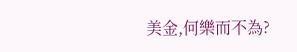美金,何樂而不為?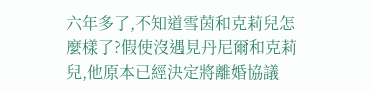六年多了,不知道雪茵和克莉兒怎麼樣了?假使沒遇見丹尼爾和克莉兒,他原本已經決定將離婚協議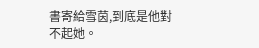書寄給雪茵,到底是他對不起她。